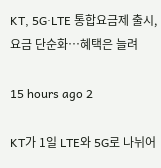KT, 5G·LTE 통합요금제 출시, 요금 단순화…혜택은 늘려

15 hours ago 2

KT가 1일 LTE와 5G로 나뉘어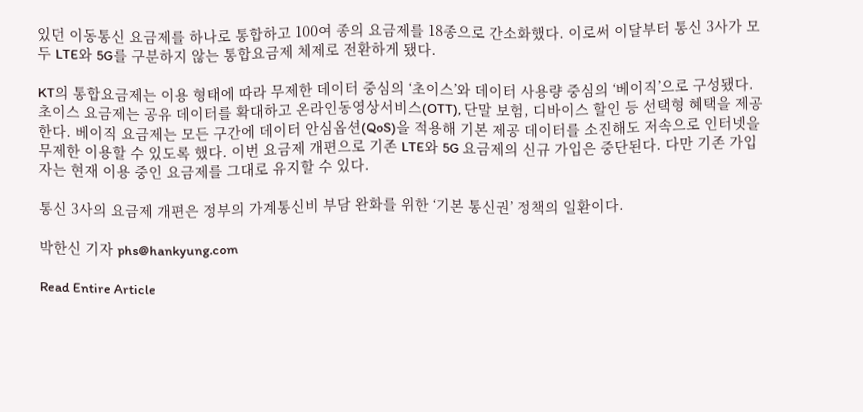있던 이동통신 요금제를 하나로 통합하고 100여 종의 요금제를 18종으로 간소화했다. 이로써 이달부터 통신 3사가 모두 LTE와 5G를 구분하지 않는 통합요금제 체제로 전환하게 됐다.

KT의 통합요금제는 이용 형태에 따라 무제한 데이터 중심의 ‘초이스’와 데이터 사용량 중심의 ‘베이직’으로 구성됐다. 초이스 요금제는 공유 데이터를 확대하고 온라인동영상서비스(OTT), 단말 보험, 디바이스 할인 등 선택형 혜택을 제공한다. 베이직 요금제는 모든 구간에 데이터 안심옵션(QoS)을 적용해 기본 제공 데이터를 소진해도 저속으로 인터넷을 무제한 이용할 수 있도록 했다. 이번 요금제 개편으로 기존 LTE와 5G 요금제의 신규 가입은 중단된다. 다만 기존 가입자는 현재 이용 중인 요금제를 그대로 유지할 수 있다.

통신 3사의 요금제 개편은 정부의 가계통신비 부담 완화를 위한 ‘기본 통신권’ 정책의 일환이다.

박한신 기자 phs@hankyung.com

Read Entire Article